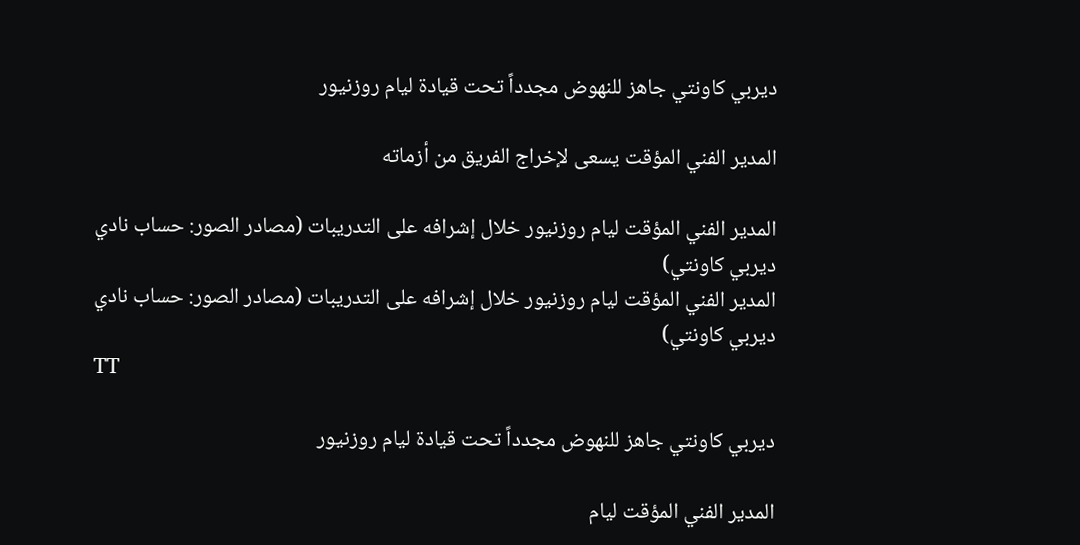ديربي كاونتي جاهز للنهوض مجدداً تحت قيادة ليام روزنيور

المدير الفني المؤقت يسعى لإخراج الفريق من أزماته

المدير الفني المؤقت ليام روزنيور خلال إشرافه على التدريبات (مصادر الصور: حساب نادي ديربي كاونتي)
المدير الفني المؤقت ليام روزنيور خلال إشرافه على التدريبات (مصادر الصور: حساب نادي ديربي كاونتي)
TT

ديربي كاونتي جاهز للنهوض مجدداً تحت قيادة ليام روزنيور

المدير الفني المؤقت ليام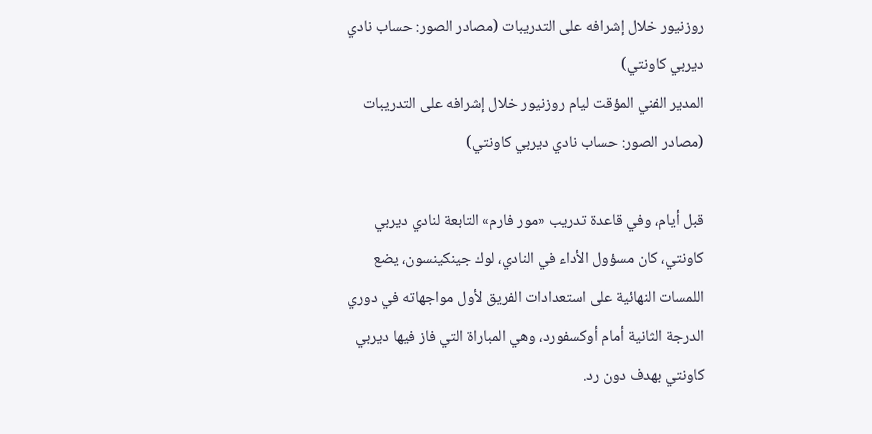روزنيور خلال إشرافه على التدريبات (مصادر الصور: حساب نادي ديربي كاونتي)
المدير الفني المؤقت ليام روزنيور خلال إشرافه على التدريبات (مصادر الصور: حساب نادي ديربي كاونتي)

قبل أيام، وفي قاعدة تدريب «مور فارم» التابعة لنادي ديربي كاونتي، كان مسؤول الأداء في النادي، لوك جينكينسون، يضع اللمسات النهائية على استعدادات الفريق لأول مواجهاته في دوري الدرجة الثانية أمام أوكسفورد، وهي المباراة التي فاز فيها ديربي كاونتي بهدف دون رد.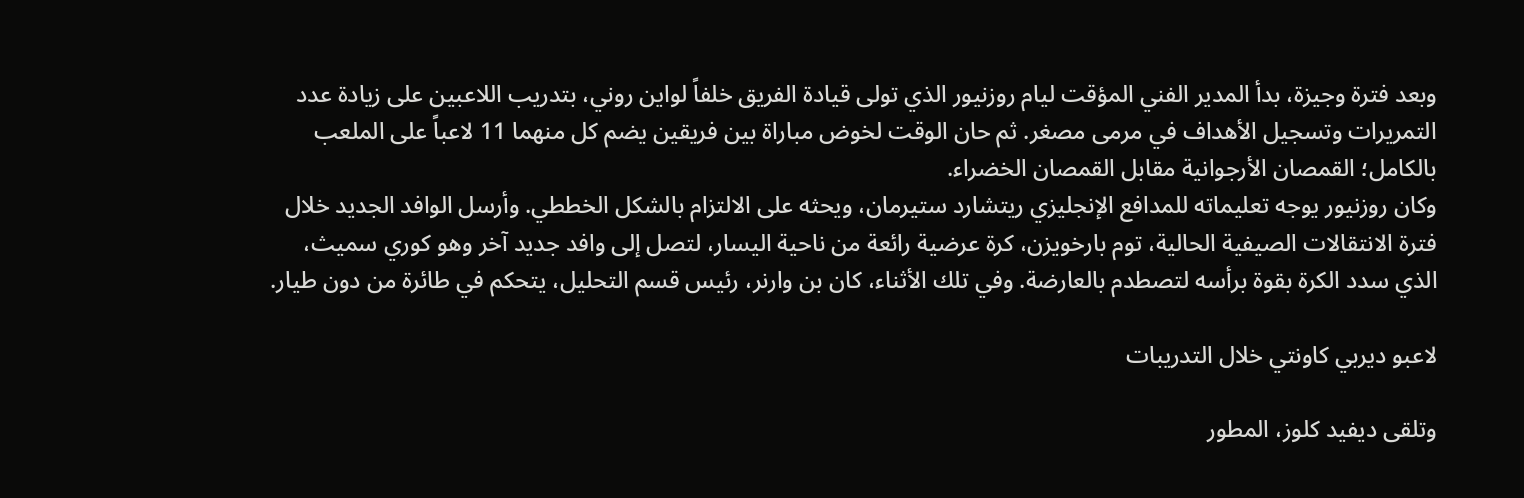وبعد فترة وجيزة، بدأ المدير الفني المؤقت ليام روزنيور الذي تولى قيادة الفريق خلفاً لواين روني، بتدريب اللاعبين على زيادة عدد التمريرات وتسجيل الأهداف في مرمى مصغر. ثم حان الوقت لخوض مباراة بين فريقين يضم كل منهما 11 لاعباً على الملعب بالكامل؛ القمصان الأرجوانية مقابل القمصان الخضراء.
وكان روزنيور يوجه تعليماته للمدافع الإنجليزي ريتشارد ستيرمان، ويحثه على الالتزام بالشكل الخططي. وأرسل الوافد الجديد خلال فترة الانتقالات الصيفية الحالية، توم بارخويزن، كرة عرضية رائعة من ناحية اليسار، لتصل إلى وافد جديد آخر وهو كوري سميث، الذي سدد الكرة بقوة برأسه لتصطدم بالعارضة. وفي تلك الأثناء، كان بن وارنر، رئيس قسم التحليل، يتحكم في طائرة من دون طيار.

لاعبو ديربي كاونتي خلال التدريبات

وتلقى ديفيد كلوز، المطور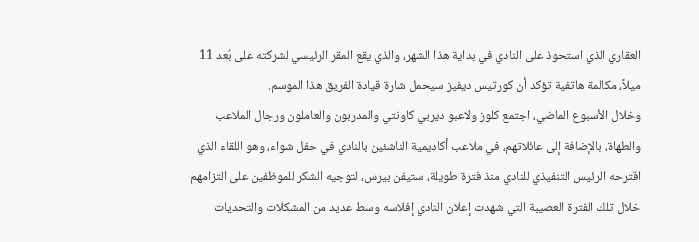العقاري الذي استحوذ على النادي في بداية هذا الشهر، والذي يقع المقر الرئيسي لشركته على بُعد 11 ميلاً، مكالمة هاتفية تؤكد أن كورتيس ديفيز سيحمل شارة قيادة الفريق هذا الموسم.
وخلال الأسبوع الماضي، اجتمع كلوز ولاعبو ديربي كاونتي والمدربون والعاملون ورجال الملاعب والطهاة، بالإضافة إلى عائلاتهم، في ملاعب أكاديمية الناشئين بالنادي في حفل شواء، وهو اللقاء الذي اقترحه الرئيس التنفيذي للنادي منذ فترة طويلة، ستيفن بيرس، لتوجيه الشكر للموظفين على التزامهم خلال تلك الفترة العصيبة التي شهدت إعلان النادي إفلاسه وسط عديد من المشكلات والتحديات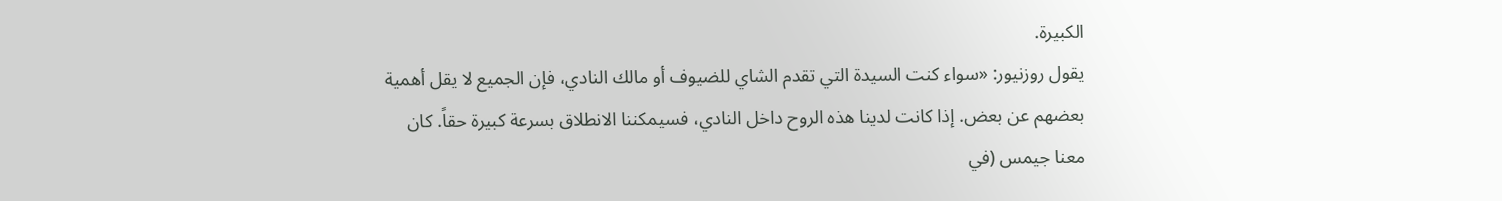الكبيرة.
يقول روزنيور: «سواء كنت السيدة التي تقدم الشاي للضيوف أو مالك النادي، فإن الجميع لا يقل أهمية بعضهم عن بعض. إذا كانت لدينا هذه الروح داخل النادي، فسيمكننا الانطلاق بسرعة كبيرة حقاً. كان معنا جيمس (في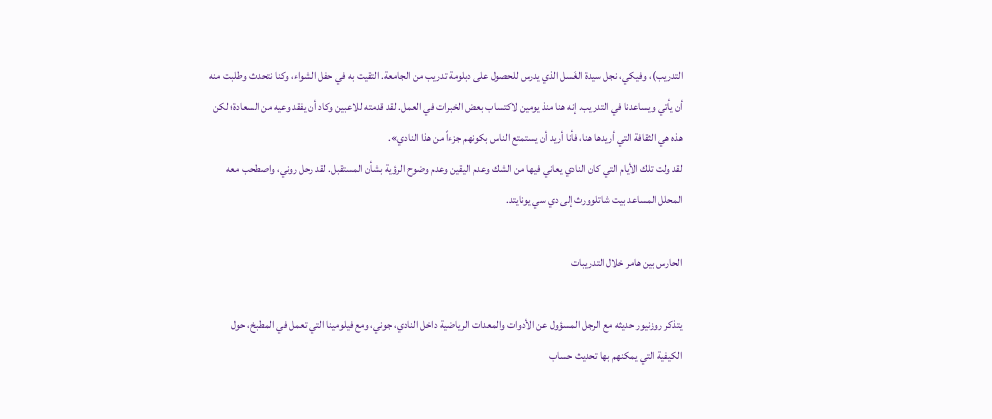التدريب)، وفيكي، نجل سيدة الغَسل الذي يدرس للحصول على دبلومة تدريب من الجامعة. التقيت به في حفل الشواء، وكنا نتحدث وطلبت منه أن يأتي ويساعدنا في التدريب. إنه هنا منذ يومين لاكتساب بعض الخبرات في العمل. لقد قدمته للاعبين وكاد أن يفقد وعيه من السعادة؛ لكن هذه هي الثقافة التي أريدها هنا، فأنا أريد أن يستمتع الناس بكونهم جزءاً من هذا النادي».
لقد ولت تلك الأيام التي كان النادي يعاني فيها من الشك وعدم اليقين وعدم وضوح الرؤية بشأن المستقبل. لقد رحل روني، واصطحب معه المحلل المساعد بيت شاتلوورث إلى دي سي يونايتد.

الحارس بين هامر خلال التدريبات

يتذكر روزنيور حديثه مع الرجل المسؤول عن الأدوات والمعدات الرياضية داخل النادي، جوني، ومع فيلومينا التي تعمل في المطبخ، حول الكيفية التي يمكنهم بها تحديث حساب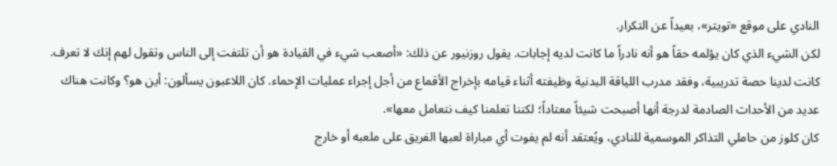النادي على موقع «تويتر»، بعيداً عن التكرار.
لكن الشيء الذي كان يؤلمه حقاً هو أنه نادراً ما كانت لديه إجابات. يقول روزنيور عن ذلك: «أصعب شيء في القيادة هو أن تلتفت إلى الناس وتقول لهم إنك لا تعرف.
كانت لدينا حصة تدريبية، وفقد مدرب اللياقة البدنية وظيفته أثناء قيامه بإخراج الأقماع من أجل إجراء عمليات الإحماء. كان اللاعبون يسألون: أين هو؟ وكانت هناك عديد من الأحداث الصادمة لدرجة أنها أصبحت شيئاً معتاداً؛ لكننا تعلمنا كيف نتعامل معها».
كان كلوز من حاملي التذاكر الموسمية للنادي، ويُعتقد أنه لم يفوت أي مباراة لعبها الفريق على ملعبه أو خارج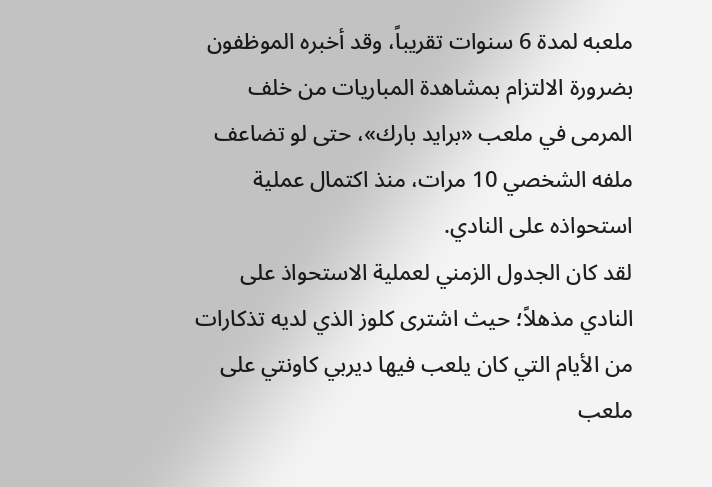ملعبه لمدة 6 سنوات تقريباً، وقد أخبره الموظفون بضرورة الالتزام بمشاهدة المباريات من خلف المرمى في ملعب «برايد بارك»، حتى لو تضاعف ملفه الشخصي 10 مرات، منذ اكتمال عملية استحواذه على النادي.
لقد كان الجدول الزمني لعملية الاستحواذ على النادي مذهلاً؛ حيث اشترى كلوز الذي لديه تذكارات من الأيام التي كان يلعب فيها ديربي كاونتي على ملعب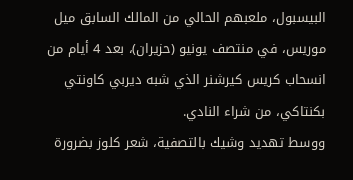البيسبول، ملعبهم الحالي من المالك السابق ميل موريس، في منتصف يونيو (حزيران)، بعد 4 أيام من انسحاب كريس كيرشنر الذي شبه ديربي كاونتي بكنتاكي، من شراء النادي.
ووسط تهديد وشيك بالتصفية، شعر كلوز بضرورة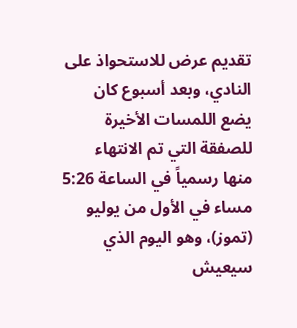تقديم عرض للاستحواذ على النادي، وبعد أسبوع كان يضع اللمسات الأخيرة للصفقة التي تم الانتهاء منها رسمياً في الساعة 5:26 مساء في الأول من يوليو (تموز)، وهو اليوم الذي سيعيش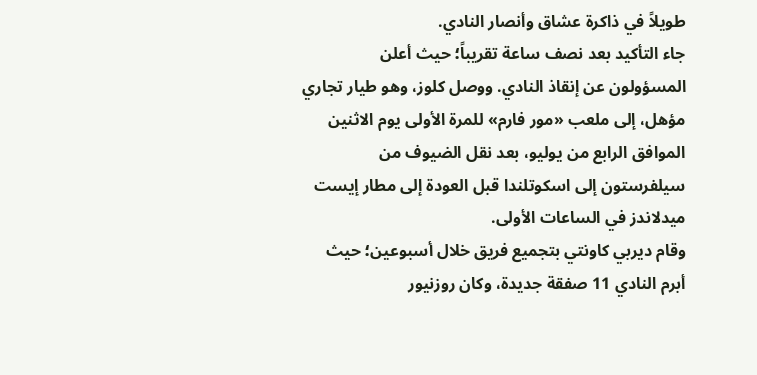طويلاً في ذاكرة عشاق وأنصار النادي.
جاء التأكيد بعد نصف ساعة تقريباً؛ حيث أعلن المسؤولون عن إنقاذ النادي. ووصل كلوز، وهو طيار تجاري مؤهل، إلى ملعب «مور فارم» للمرة الأولى يوم الاثنين الموافق الرابع من يوليو، بعد نقل الضيوف من سيلفرستون إلى اسكوتلندا قبل العودة إلى مطار إيست ميدلاندز في الساعات الأولى.
وقام ديربي كاونتي بتجميع فريق خلال أسبوعين؛ حيث أبرم النادي 11 صفقة جديدة، وكان روزنيور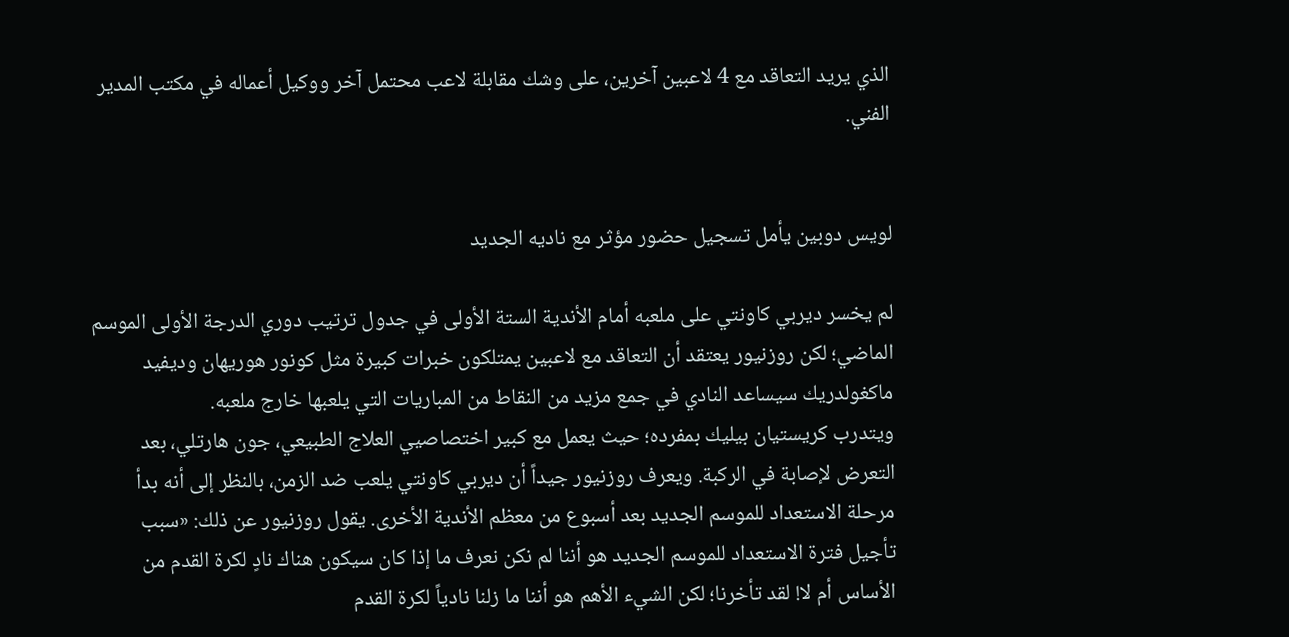الذي يريد التعاقد مع 4 لاعبين آخرين، على وشك مقابلة لاعب محتمل آخر ووكيل أعماله في مكتب المدير الفني.


لويس دوبين يأمل تسجيل حضور مؤثر مع ناديه الجديد

لم يخسر ديربي كاونتي على ملعبه أمام الأندية الستة الأولى في جدول ترتيب دوري الدرجة الأولى الموسم الماضي؛ لكن روزنيور يعتقد أن التعاقد مع لاعبين يمتلكون خبرات كبيرة مثل كونور هوريهان وديفيد ماكغولدريك سيساعد النادي في جمع مزيد من النقاط من المباريات التي يلعبها خارج ملعبه.
ويتدرب كريستيان بيليك بمفرده؛ حيث يعمل مع كبير اختصاصيي العلاج الطبيعي، جون هارتلي، بعد التعرض لإصابة في الركبة. ويعرف روزنيور جيداً أن ديربي كاونتي يلعب ضد الزمن، بالنظر إلى أنه بدأ مرحلة الاستعداد للموسم الجديد بعد أسبوع من معظم الأندية الأخرى. يقول روزنيور عن ذلك: «سبب تأجيل فترة الاستعداد للموسم الجديد هو أننا لم نكن نعرف ما إذا كان سيكون هناك نادٍ لكرة القدم من الأساس أم لا! لقد تأخرنا؛ لكن الشيء الأهم هو أننا ما زلنا نادياً لكرة القدم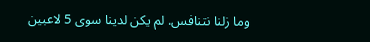وما زلنا نتنافس. لم يكن لدينا سوى 5 لاعبين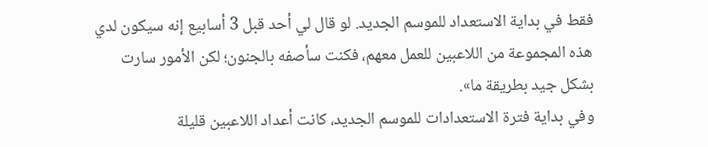فقط في بداية الاستعداد للموسم الجديد. لو قال لي أحد قبل 3 أسابيع إنه سيكون لدي هذه المجموعة من اللاعبين للعمل معهم، فكنت سأصفه بالجنون؛ لكن الأمور سارت بشكل جيد بطريقة ما».
وفي بداية فترة الاستعدادات للموسم الجديد، كانت أعداد اللاعبين قليلة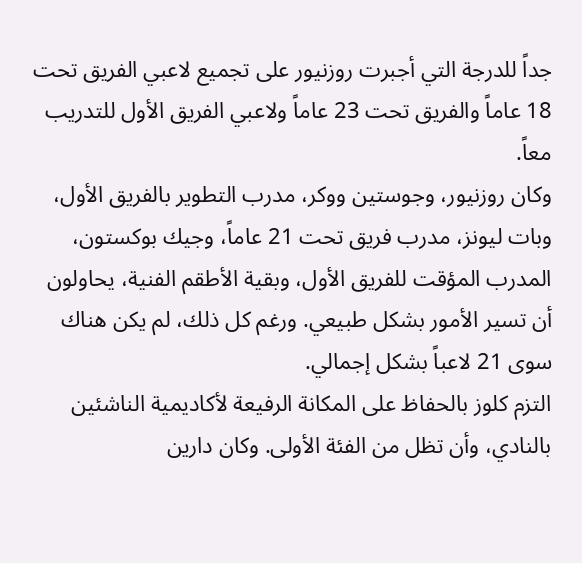جداً للدرجة التي أجبرت روزنيور على تجميع لاعبي الفريق تحت 18 عاماً والفريق تحت 23 عاماً ولاعبي الفريق الأول للتدريب معاً.
وكان روزنيور، وجوستين ووكر، مدرب التطوير بالفريق الأول، وبات ليونز، مدرب فريق تحت 21 عاماً، وجيك بوكستون، المدرب المؤقت للفريق الأول، وبقية الأطقم الفنية، يحاولون أن تسير الأمور بشكل طبيعي. ورغم كل ذلك، لم يكن هناك سوى 21 لاعباً بشكل إجمالي.
التزم كلوز بالحفاظ على المكانة الرفيعة لأكاديمية الناشئين بالنادي، وأن تظل من الفئة الأولى. وكان دارين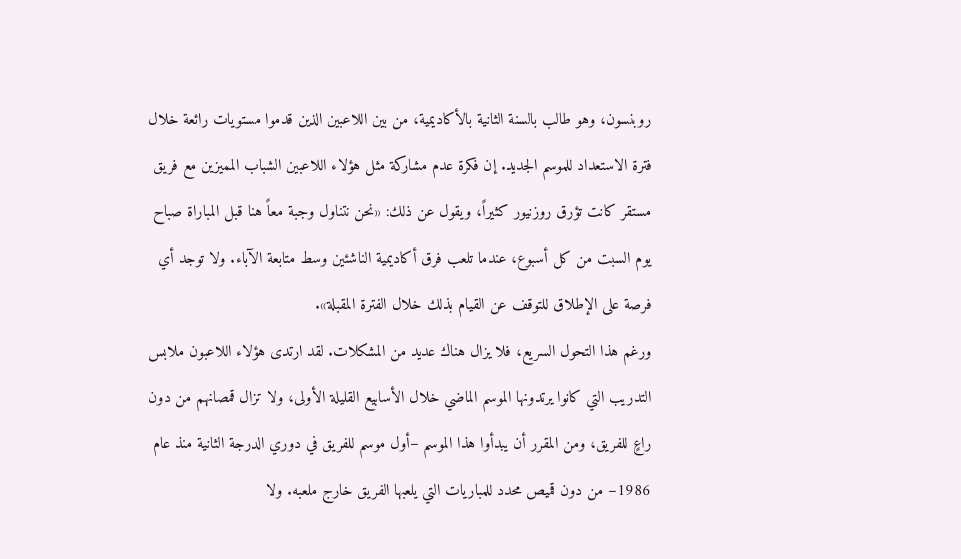روبنسون، وهو طالب بالسنة الثانية بالأكاديمية، من بين اللاعبين الذين قدموا مستويات رائعة خلال فترة الاستعداد للموسم الجديد. إن فكرة عدم مشاركة مثل هؤلاء اللاعبين الشباب المميزين مع فريق مستقر كانت تؤرق روزنيور كثيراً، ويقول عن ذلك: «نحن نتناول وجبة معاً هنا قبل المباراة صباح يوم السبت من كل أسبوع، عندما تلعب فرق أكاديمية الناشئين وسط متابعة الآباء. ولا توجد أي فرصة على الإطلاق للتوقف عن القيام بذلك خلال الفترة المقبلة».
ورغم هذا التحول السريع، فلا يزال هناك عديد من المشكلات. لقد ارتدى هؤلاء اللاعبون ملابس التدريب التي كانوا يرتدونها الموسم الماضي خلال الأسابيع القليلة الأولى، ولا تزال قمصانهم من دون راعٍ للفريق، ومن المقرر أن يبدأوا هذا الموسم –أول موسم للفريق في دوري الدرجة الثانية منذ عام 1986– من دون قميص محدد للمباريات التي يلعبها الفريق خارج ملعبه. ولا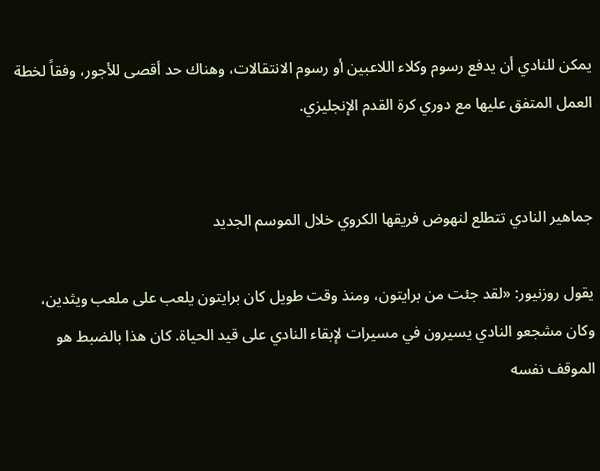يمكن للنادي أن يدفع رسوم وكلاء اللاعبين أو رسوم الانتقالات، وهناك حد أقصى للأجور، وفقاً لخطة العمل المتفق عليها مع دوري كرة القدم الإنجليزي.


جماهير النادي تتطلع لنهوض فريقها الكروي خلال الموسم الجديد

يقول روزنيور: «لقد جئت من برايتون، ومنذ وقت طويل كان برايتون يلعب على ملعب ويثدين، وكان مشجعو النادي يسيرون في مسيرات لإبقاء النادي على قيد الحياة. كان هذا بالضبط هو الموقف نفسه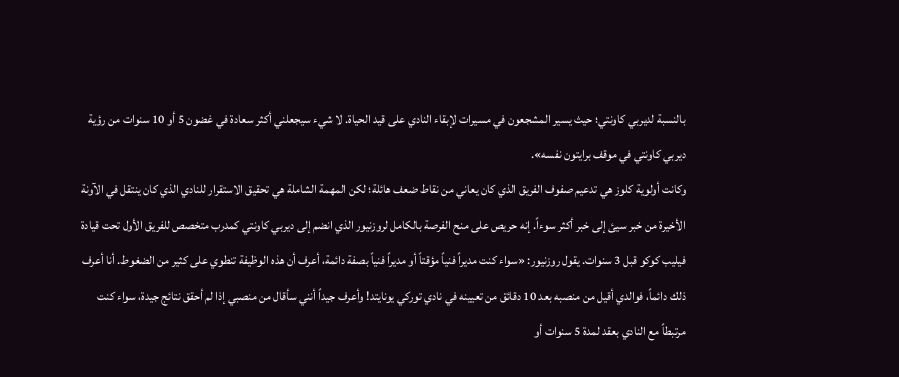بالنسبة لديربي كاونتي؛ حيث يسير المشجعون في مسيرات لإبقاء النادي على قيد الحياة. لا شيء سيجعلني أكثر سعادة في غضون 5 أو 10 سنوات من رؤية ديربي كاونتي في موقف برايتون نفسه».
وكانت أولوية كلوز هي تدعيم صفوف الفريق الذي كان يعاني من نقاط ضعف هائلة؛ لكن المهمة الشاملة هي تحقيق الاستقرار للنادي الذي كان ينتقل في الآونة الأخيرة من خبر سيئ إلى خبر أكثر سوءاً. إنه حريص على منح الفرصة بالكامل لروزنيور الذي انضم إلى ديربي كاونتي كمدرب متخصص للفريق الأول تحت قيادة فيليب كوكو قبل 3 سنوات. يقول روزنيور: «سواء كنت مديراً فنياً مؤقتاً أو مديراً فنياً بصفة دائمة، أعرف أن هذه الوظيفة تنطوي على كثير من الضغوط. أنا أعرف ذلك دائماً، فوالدي أقيل من منصبه بعد 10 دقائق من تعيينه في نادي توركي يونايتد! وأعرف جيداً أنني سأقال من منصبي إذا لم أحقق نتائج جيدة، سواء كنت مرتبطاً مع النادي بعقد لمدة 5 سنوات أو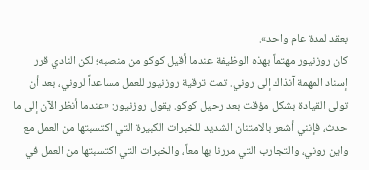بعقد لمدة عام واحد».
كان روزنيور مهتماً بهذه الوظيفة عندما أقيل كوكو من منصبه؛ لكن النادي قرر إسناد المهمة آنذاك إلى روني. تمت ترقية روزنيور للعمل مساعداً لروني، بعد أن تولى القيادة بشكل مؤقت بعد رحيل كوكو. يقول روزنيور: «عندما أنظر الآن إلى ما حدث، فإنني أشعر بالامتنان الشديد للخبرات الكبيرة التي اكتسبتها من العمل مع واين روني، والتجارب التي مررنا بها معاً، والخبرات التي اكتسبتها من العمل في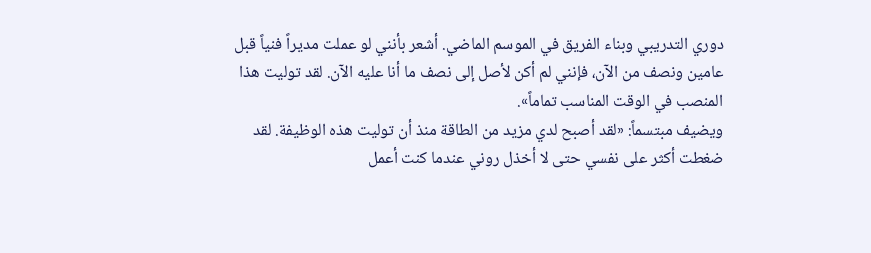دوري التدريبي وبناء الفريق في الموسم الماضي. أشعر بأنني لو عملت مديراً فنياً قبل عامين ونصف من الآن، فإنني لم أكن لأصل إلى نصف ما أنا عليه الآن. لقد توليت هذا المنصب في الوقت المناسب تماماً».
ويضيف مبتسماً: «لقد أصبح لدي مزيد من الطاقة منذ أن توليت هذه الوظيفة. لقد ضغطت أكثر على نفسي حتى لا أخذل روني عندما كنت أعمل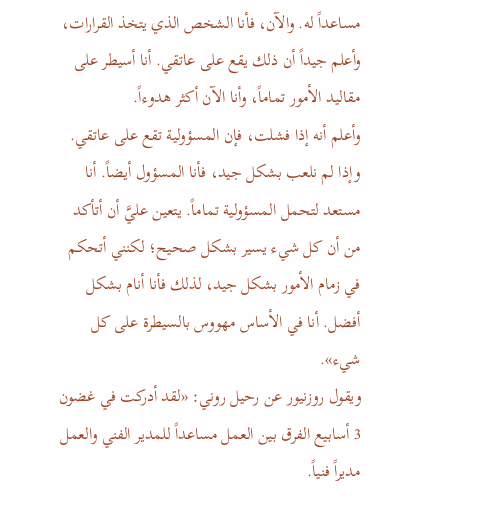مساعداً له. والآن، فأنا الشخص الذي يتخذ القرارات، وأعلم جيداً أن ذلك يقع على عاتقي. أنا أسيطر على مقاليد الأمور تماماً، وأنا الآن أكثر هدوءاً.
وأعلم أنه إذا فشلت، فإن المسؤولية تقع على عاتقي. وإذا لم نلعب بشكل جيد، فأنا المسؤول أيضاً. أنا مستعد لتحمل المسؤولية تماماً. يتعين عليَّ أن أتأكد من أن كل شيء يسير بشكل صحيح؛ لكنني أتحكم في زمام الأمور بشكل جيد، لذلك فأنا أنام بشكل أفضل. أنا في الأساس مهووس بالسيطرة على كل شيء».
ويقول روزنيور عن رحيل روني: «لقد أدركت في غضون 3 أسابيع الفرق بين العمل مساعداً للمدير الفني والعمل مديراً فنياً.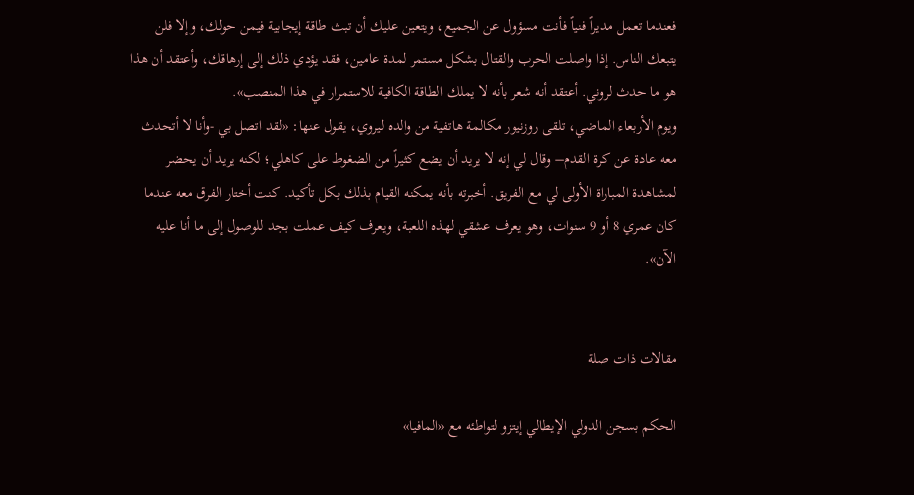فعندما تعمل مديراً فنياً فأنت مسؤول عن الجميع، ويتعين عليك أن تبث طاقة إيجابية فيمن حولك، وإلا فلن يتبعك الناس. إذا واصلت الحرب والقتال بشكل مستمر لمدة عامين، فقد يؤدي ذلك إلى إرهاقك، وأعتقد أن هذا هو ما حدث لروني. أعتقد أنه شعر بأنه لا يملك الطاقة الكافية للاستمرار في هذا المنصب».
ويوم الأربعاء الماضي، تلقى روزنيور مكالمة هاتفية من والده ليروي، يقول عنها: «لقد اتصل بي -وأنا لا أتحدث معه عادة عن كرة القدم– وقال لي إنه لا يريد أن يضع كثيراً من الضغوط على كاهلي؛ لكنه يريد أن يحضر لمشاهدة المباراة الأولى لي مع الفريق. أخبرته بأنه يمكنه القيام بذلك بكل تأكيد. كنت أختار الفرق معه عندما كان عمري 8 أو 9 سنوات، وهو يعرف عشقي لهذه اللعبة، ويعرف كيف عملت بجد للوصول إلى ما أنا عليه الآن».


مقالات ذات صلة

الحكم بسجن الدولي الإيطالي إيتزو لتواطئه مع «المافيا»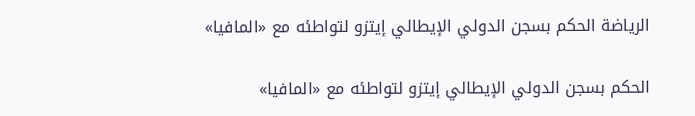الرياضة الحكم بسجن الدولي الإيطالي إيتزو لتواطئه مع «المافيا»

الحكم بسجن الدولي الإيطالي إيتزو لتواطئه مع «المافيا»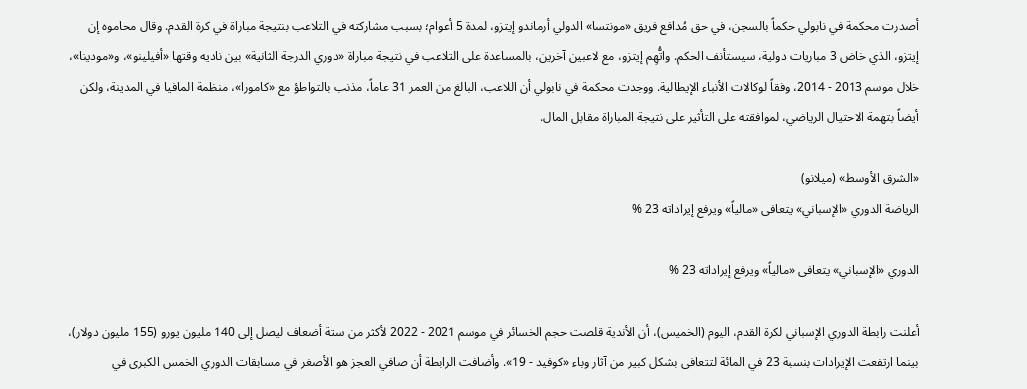أصدرت محكمة في نابولي حكماً بالسجن، في حق مُدافع فريق «مونتسا» الدولي أرماندو إيتزو، لمدة 5 أعوام؛ بسبب مشاركته في التلاعب بنتيجة مباراة في كرة القدم. وقال محاموه إن إيتزو، الذي خاض 3 مباريات دولية، سيستأنف الحكم. واتُّهِم إيتزو، مع لاعبين آخرين، بالمساعدة على التلاعب في نتيجة مباراة «دوري الدرجة الثانية» بين ناديه وقتها «أفيلينو»، و«مودينا»، خلال موسم 2013 - 2014، وفقاً لوكالات الأنباء الإيطالية. ووجدت محكمة في نابولي أن اللاعب، البالغ من العمر 31 عاماً، مذنب بالتواطؤ مع «كامورا»، منظمة المافيا في المدينة، ولكن أيضاً بتهمة الاحتيال الرياضي، لموافقته على التأثير على نتيجة المباراة مقابل المال.

«الشرق الأوسط» (ميلانو)
الرياضة الدوري «الإسباني» يتعافى «مالياً» ويرفع إيراداته 23 %

الدوري «الإسباني» يتعافى «مالياً» ويرفع إيراداته 23 %

أعلنت رابطة الدوري الإسباني لكرة القدم، اليوم (الخميس)، أن الأندية قلصت حجم الخسائر في موسم 2021 - 2022 لأكثر من ستة أضعاف ليصل إلى 140 مليون يورو (155 مليون دولار)، بينما ارتفعت الإيرادات بنسبة 23 في المائة لتتعافى بشكل كبير من آثار وباء «كوفيد - 19». وأضافت الرابطة أن صافي العجز هو الأصغر في مسابقات الدوري الخمس الكبرى في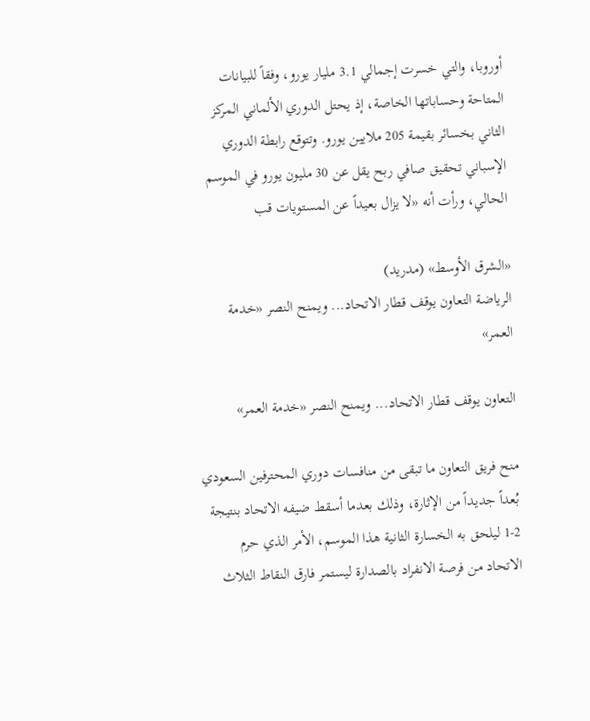أوروبا، والتي خسرت إجمالي 3.1 مليار يورو، وفقاً للبيانات المتاحة وحساباتها الخاصة، إذ يحتل الدوري الألماني المركز الثاني بخسائر بقيمة 205 ملايين يورو. وتتوقع رابطة الدوري الإسباني تحقيق صافي ربح يقل عن 30 مليون يورو في الموسم الحالي، ورأت أنه «لا يزال بعيداً عن المستويات قب

«الشرق الأوسط» (مدريد)
الرياضة التعاون يوقف قطار الاتحاد... ويمنح النصر «خدمة العمر»

التعاون يوقف قطار الاتحاد... ويمنح النصر «خدمة العمر»

منح فريق التعاون ما تبقى من منافسات دوري المحترفين السعودي بُعداً جديداً من الإثارة، وذلك بعدما أسقط ضيفه الاتحاد بنتيجة 2-1 ليلحق به الخسارة الثانية هذا الموسم، الأمر الذي حرم الاتحاد من فرصة الانفراد بالصدارة ليستمر فارق النقاط الثلاث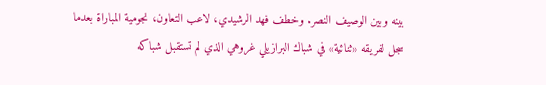بينه وبين الوصيف النصر. وخطف فهد الرشيدي، لاعب التعاون، نجومية المباراة بعدما سجل لفريقه «ثنائية» في شباك البرازيلي غروهي الذي لم تستقبل شباكه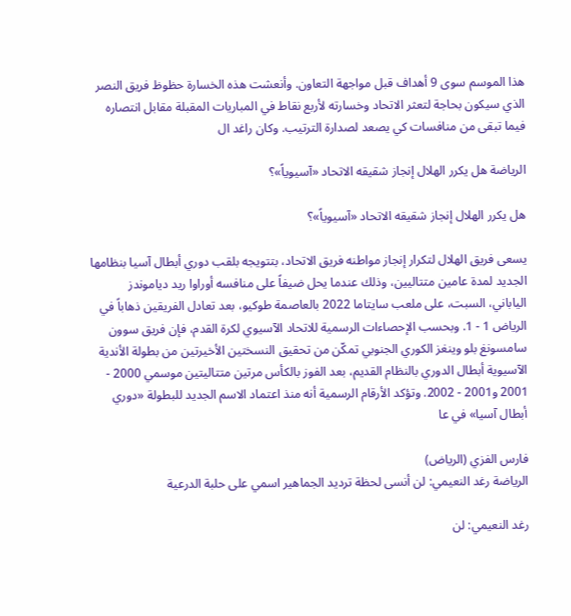هذا الموسم سوى 9 أهداف قبل مواجهة التعاون. وأنعشت هذه الخسارة حظوظ فريق النصر الذي سيكون بحاجة لتعثر الاتحاد وخسارته لأربع نقاط في المباريات المقبلة مقابل انتصاره فيما تبقى من منافسات كي يصعد لصدارة الترتيب. وكان راغد ال

الرياضة هل يكرر الهلال إنجاز شقيقه الاتحاد «آسيوياً»؟

هل يكرر الهلال إنجاز شقيقه الاتحاد «آسيوياً»؟

يسعى فريق الهلال لتكرار إنجاز مواطنه فريق الاتحاد، بتتويجه بلقب دوري أبطال آسيا بنظامها الجديد لمدة عامين متتاليين، وذلك عندما يحل ضيفاً على منافسه أوراوا ريد دياموندز الياباني، السبت، على ملعب سايتاما 2022 بالعاصمة طوكيو، بعد تعادل الفريقين ذهاباً في الرياض 1 - 1. وبحسب الإحصاءات الرسمية للاتحاد الآسيوي لكرة القدم، فإن فريق سوون سامسونغ بلو وينغز الكوري الجنوبي تمكّن من تحقيق النسختين الأخيرتين من بطولة الأندية الآسيوية أبطال الدوري بالنظام القديم، بعد الفوز بالكأس مرتين متتاليتين موسمي 2000 - 2001 و2001 - 2002. وتؤكد الأرقام الرسمية أنه منذ اعتماد الاسم الجديد للبطولة «دوري أبطال آسيا» في عا

فارس الفزي (الرياض)
الرياضة رغد النعيمي: لن أنسى لحظة ترديد الجماهير اسمي على حلبة الدرعية

رغد النعيمي: لن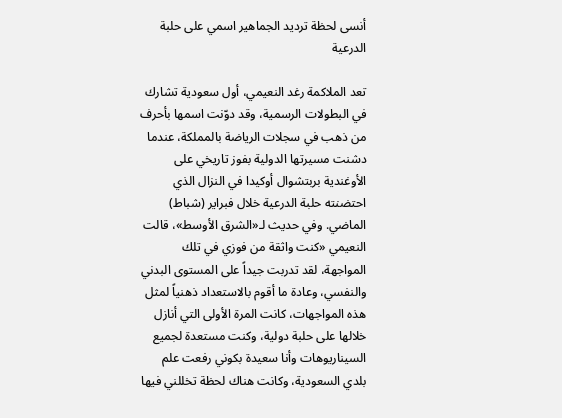أنسى لحظة ترديد الجماهير اسمي على حلبة الدرعية

تعد الملاكمة رغد النعيمي، أول سعودية تشارك في البطولات الرسمية، وقد دوّنت اسمها بأحرف من ذهب في سجلات الرياضة بالمملكة، عندما دشنت مسيرتها الدولية بفوز تاريخي على الأوغندية بربتشوال أوكيدا في النزال الذي احتضنته حلبة الدرعية خلال فبراير (شباط) الماضي. وفي حديث لـ«الشرق الأوسط»، قالت النعيمي «كنت واثقة من فوزي في تلك المواجهة، لقد تدربت جيداً على المستوى البدني والنفسي، وعادة ما أقوم بالاستعداد ذهنياً لمثل هذه المواجهات، كانت المرة الأولى التي أنازل خلالها على حلبة دولية، وكنت مستعدة لجميع السيناريوهات وأنا سعيدة بكوني رفعت علم بلدي السعودية، وكانت هناك لحظة تخللني فيها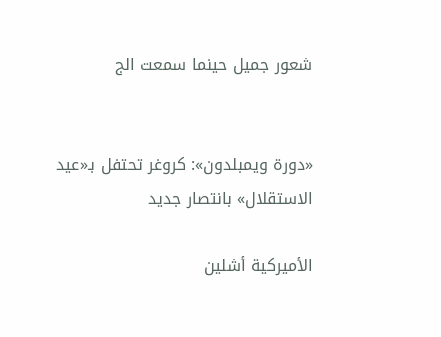شعور جميل حينما سمعت الج


«دورة ويمبلدون»: كروغر تحتفل بـ«عيد الاستقلال» بانتصار جديد

الأميركية أشلين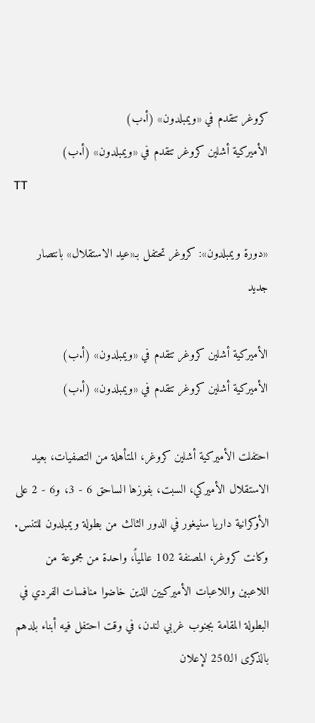كروغر تتقدم في «ويمبلدون» (أ.ب)
الأميركية أشلين كروغر تتقدم في «ويمبلدون» (أ.ب)
TT

«دورة ويمبلدون»: كروغر تحتفل بـ«عيد الاستقلال» بانتصار جديد

الأميركية أشلين كروغر تتقدم في «ويمبلدون» (أ.ب)
الأميركية أشلين كروغر تتقدم في «ويمبلدون» (أ.ب)

احتفلت الأميركية أشلين كروغر، المتأهلة من التصفيات، بعيد الاستقلال الأميركي، السبت، بفوزها الساحق 6 - 3، و6 - 2 على الأوكرانية داريا سنيغور في الدور الثالث من بطولة ويمبلدون للتنس. وكانت كروغر، المصنفة 102 عالمياً، واحدة من مجموعة من اللاعبين واللاعبات الأميركيين الذين خاضوا منافسات الفردي في البطولة المقامة بجنوب غربي لندن، في وقت احتفل فيه أبناء بلدهم بالذكرى الـ250 لإعلان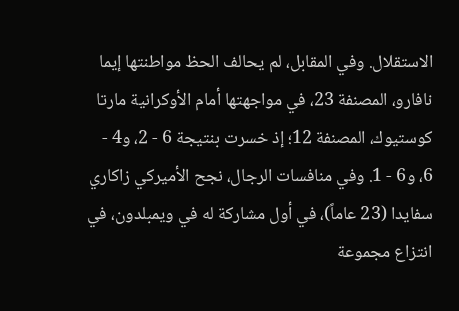الاستقلال. وفي المقابل، لم يحالف الحظ مواطنتها إيما نافارو، المصنفة 23، في مواجهتها أمام الأوكرانية مارتا كوستيوك، المصنفة 12؛ إذ خسرت بنتيجة 6 - 2، و4 - 6، و6 - 1. وفي منافسات الرجال، نجح الأميركي زاكاري سفايدا (23 عاماً)، في أول مشاركة له في ويمبلدون، في انتزاع مجموعة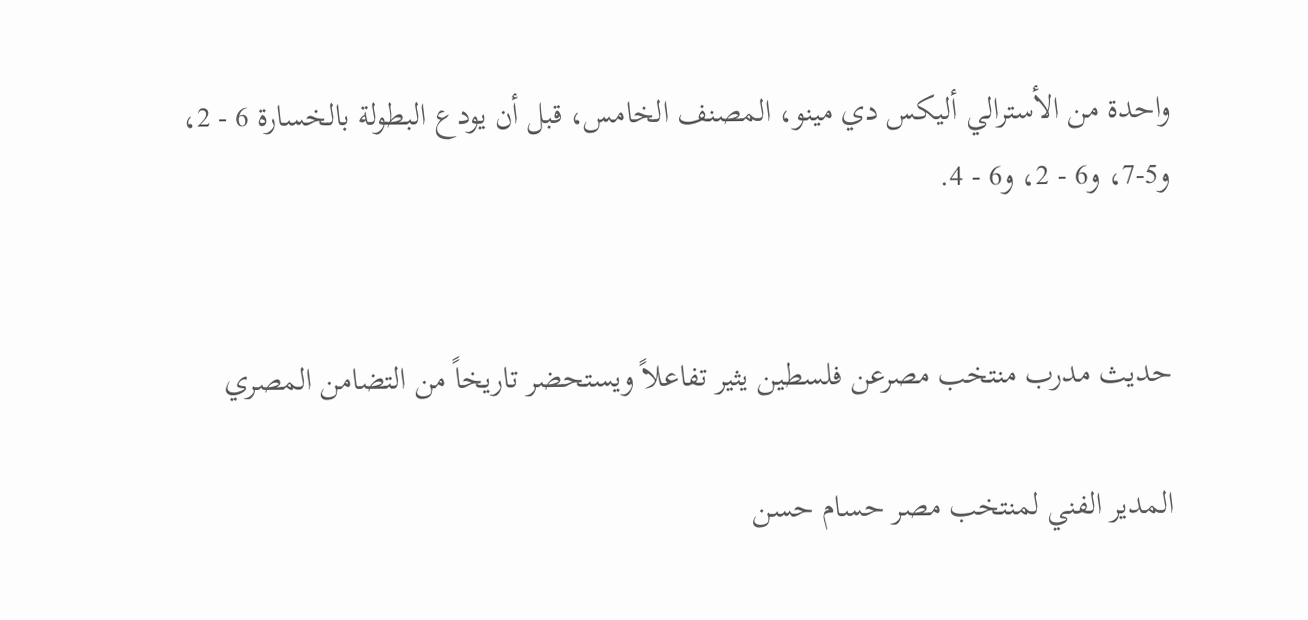واحدة من الأسترالي أليكس دي مينو، المصنف الخامس، قبل أن يودع البطولة بالخسارة 6 - 2، و5-7، و6 - 2، و6 - 4.


حديث مدرب منتخب مصرعن فلسطين يثير تفاعلاً ويستحضر تاريخاً من التضامن المصري

المدير الفني لمنتخب مصر حسام حسن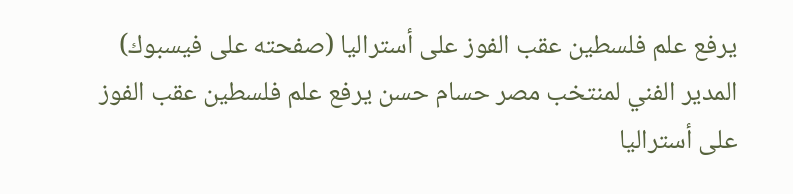يرفع علم فلسطين عقب الفوز على أستراليا (صفحته على فيسبوك)
المدير الفني لمنتخب مصر حسام حسن يرفع علم فلسطين عقب الفوز على أستراليا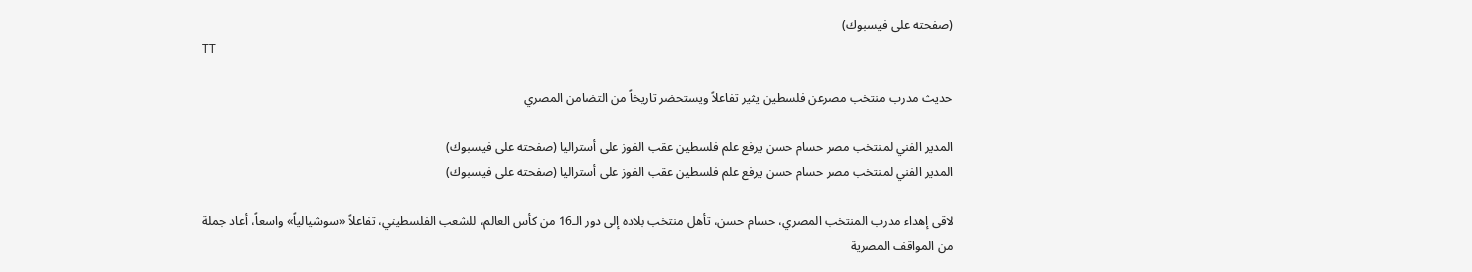(صفحته على فيسبوك)
TT

حديث مدرب منتخب مصرعن فلسطين يثير تفاعلاً ويستحضر تاريخاً من التضامن المصري

المدير الفني لمنتخب مصر حسام حسن يرفع علم فلسطين عقب الفوز على أستراليا (صفحته على فيسبوك)
المدير الفني لمنتخب مصر حسام حسن يرفع علم فلسطين عقب الفوز على أستراليا (صفحته على فيسبوك)

لاقى إهداء مدرب المنتخب المصري، حسام حسن، تأهل منتخب بلاده إلى دور الـ16 من كأس العالم، للشعب الفلسطيني، تفاعلاً «سوشيالياً» واسعاً، أعاد جملة من المواقف المصرية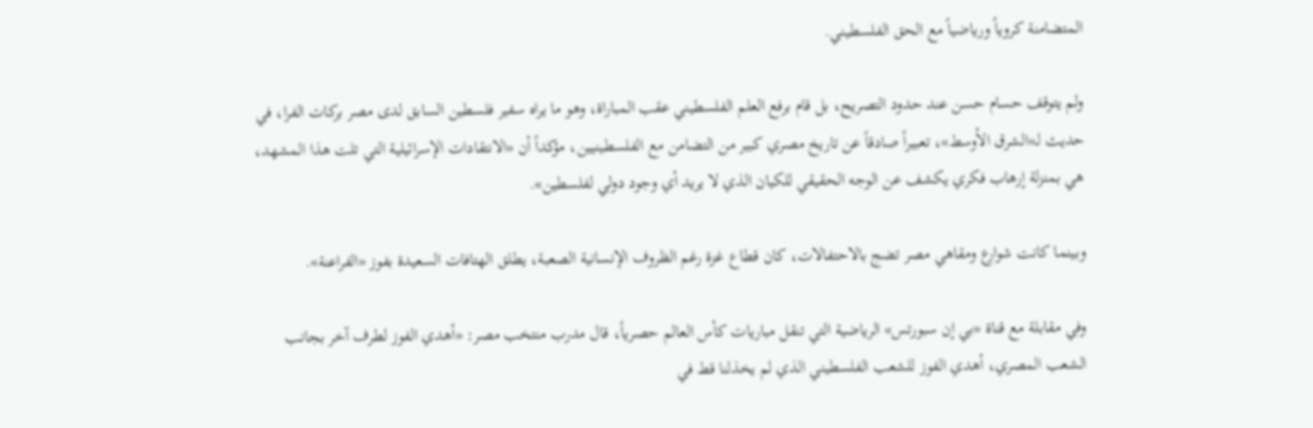المتضامنة كروياً ورياضياً مع الحق الفلسطيني.

ولم يتوقف حسام حسن عند حدود التصريح، بل قام برفع العلم الفلسطيني عقب المباراة، وهو ما يراه سفير فلسطين السابق لدى مصر بركات الفرا، في حديث لـ«الشرق الأوسط»، تعبيراً صادقاً عن تاريخ مصري كبير من التضامن مع الفلسطينيين، مؤكداً أن «الانتقادات الإسرائيلية التي تلت هذا المشهد، هي بمنزلة إرهاب فكري يكشف عن الوجه الحقيقي للكيان الذي لا يريد أي وجود دولي لفلسطين».

وبينما كانت شوارع ومقاهي مصر تضج بالاحتفالات، كان قطاع غزة رغم الظروف الإنسانية الصعبة، يطلق الهتافات السعيدة بفوز «الفراعنة».

وفي مقابلة مع قناة «بي إن سبورتس» الرياضية التي تنقل مباريات كأس العالم حصرياً، قال مدرب منتخب مصر: «أهدي الفوز لطرف آخر بجانب الشعب المصري، أهدي الفوز للشعب الفلسطيني الذي لم يخذلنا قط في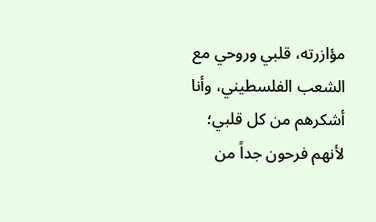مؤازرته، قلبي وروحي مع الشعب الفلسطيني، وأنا أشكرهم من كل قلبي؛ لأنهم فرحون جداً من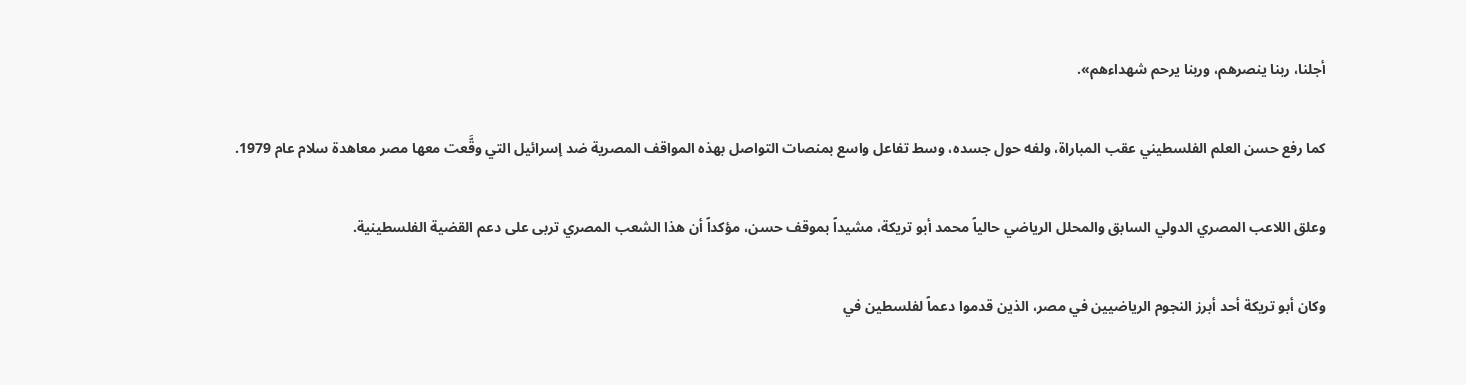أجلنا، ربنا ينصرهم، وربنا يرحم شهداءهم».

كما رفع حسن العلم الفلسطيني عقب المباراة، ولفه حول جسده، وسط تفاعل واسع بمنصات التواصل بهذه المواقف المصرية ضد إسرائيل التي وقَّعت معها مصر معاهدة سلام عام 1979.

وعلق اللاعب المصري الدولي السابق والمحلل الرياضي حالياً محمد أبو تريكة، مشيداً بموقف حسن، مؤكداً أن هذا الشعب المصري تربى على دعم القضية الفلسطينية.

وكان أبو تريكة أحد أبرز النجوم الرياضيين في مصر، الذين قدموا دعماً لفلسطين في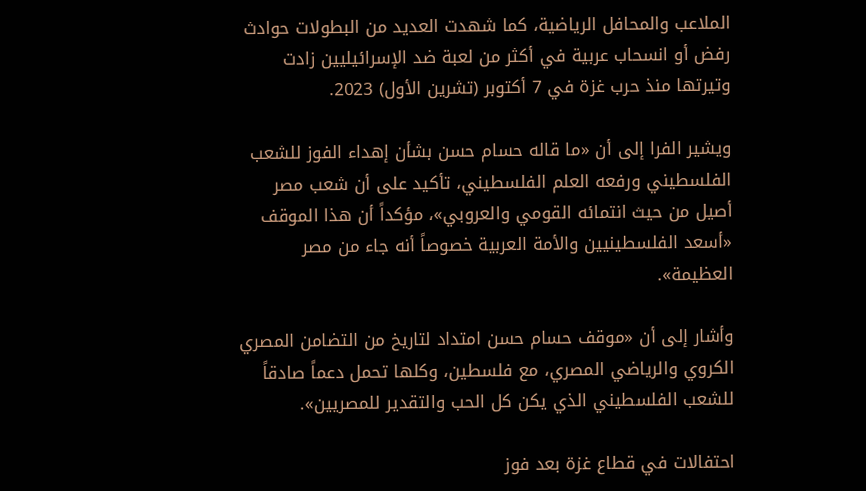الملاعب والمحافل الرياضية، كما شهدت العديد من البطولات حوادث رفض أو انسحاب عربية في أكثر من لعبة ضد الإسرائيليين زادت وتيرتها منذ حرب غزة في 7 أكتوبر (تشرين الأول) 2023.

ويشير الفرا إلى أن «ما قاله حسام حسن بشأن إهداء الفوز للشعب الفلسطيني ورفعه العلم الفلسطيني، تأكيد على أن شعب مصر أصيل من حيث انتمائه القومي والعروبي»، مؤكداً أن هذا الموقف «أسعد الفلسطينيين والأمة العربية خصوصاً أنه جاء من مصر العظيمة».

وأشار إلى أن «موقف حسام حسن امتداد لتاريخ من التضامن المصري الكروي والرياضي المصري، مع فلسطين، وكلها تحمل دعماً صادقاً للشعب الفلسطيني الذي يكن كل الحب والتقدير للمصريين».

احتفالات في قطاع غزة بعد فوز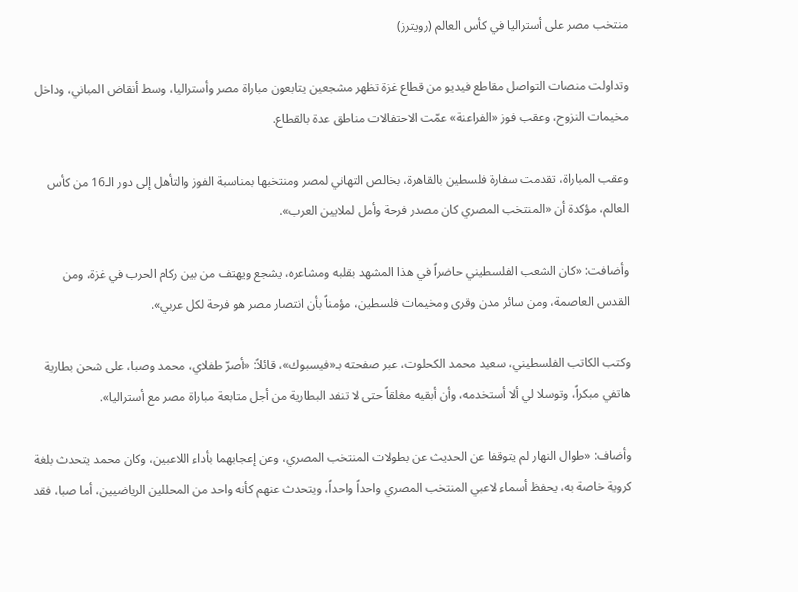منتخب مصر على أستراليا في كأس العالم (رويترز)

وتداولت منصات التواصل مقاطع فيديو من قطاع غزة تظهر مشجعين يتابعون مباراة مصر وأستراليا، وسط أنقاض المباني، وداخل مخيمات النزوح، وعقب فوز «الفراعنة» عمّت الاحتفالات مناطق عدة بالقطاع.

وعقب المباراة، تقدمت سفارة فلسطين بالقاهرة، بخالص التهاني لمصر ومنتخبها بمناسبة الفوز والتأهل إلى دور الـ16 من كأس العالم، مؤكدة أن «المنتخب المصري كان مصدر فرحة وأمل لملايين العرب».

وأضافت: «كان الشعب الفلسطيني حاضراً في هذا المشهد بقلبه ومشاعره، يشجع ويهتف من بين ركام الحرب في غزة، ومن القدس العاصمة، ومن سائر مدن وقرى ومخيمات فلسطين، مؤمناً بأن انتصار مصر هو فرحة لكل عربي».

وكتب الكاتب الفلسطيني، سعيد محمد الكحلوت، عبر صفحته بـ«فيسبوك»، قائلاً: «أصرّ طفلاي، محمد وصبا، على شحن بطارية هاتفي مبكراً، وتوسلا لي ألا أستخدمه، وأن أبقيه مغلقاً حتى لا تنفد البطارية من أجل متابعة مباراة مصر مع أستراليا».

وأضاف: «طوال النهار لم يتوقفا عن الحديث عن بطولات المنتخب المصري، وعن إعجابهما بأداء اللاعبين، وكان محمد يتحدث بلغة كروية خاصة به، يحفظ أسماء لاعبي المنتخب المصري واحداً واحداً، ويتحدث عنهم كأنه واحد من المحللين الرياضيين، أما صبا، فقد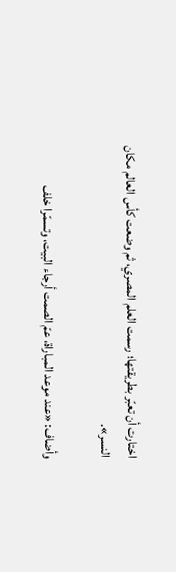اختارت أن تعبّر بطريقتها؛ رسمت العلم المصري، ثم وضعت كأس العالم مكان النسر».

وأضاف: «عند موعد المباراة، عمّ الصمت أرجاء البيت، وتسمّرا خلف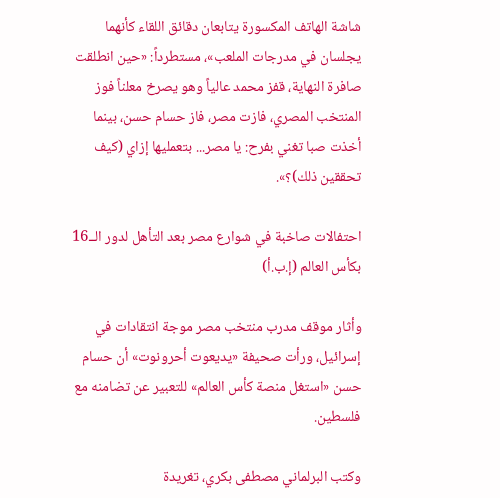شاشة الهاتف المكسورة يتابعان دقائق اللقاء كأنهما يجلسان في مدرجات الملعب»، مستطرداً: «حين انطلقت صافرة النهاية، قفز محمد عالياً وهو يصرخ معلناً فوز المنتخب المصري، فازت مصر، فاز حسام حسن، بينما أخذت صبا تغني بفرح: يا مصر... بتعمليها إزاي (كيف تحققين ذلك)؟».

احتفالات صاخبة في شوارع مصر بعد التأهل لدور الــ16 بكأس العالم (إ.ب.أ)

وأثار موقف مدرب منتخب مصر موجة انتقادات في إسرائيل، ورأت صحيفة «يديعوت أحرونوت» أن حسام حسن «استغل منصة كأس العالم» للتعبير عن تضامنه مع فلسطين.

وكتب البرلماني مصطفى بكري، تغريدة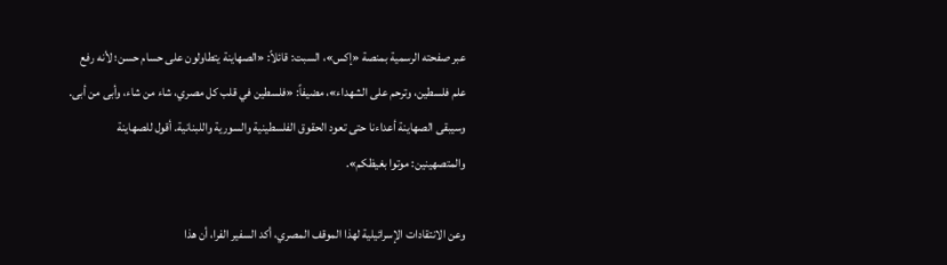عبر صفحته الرسمية بمنصة «إكس»، السبت: قائلاً: «الصهاينة يتطاولون على حسام حسن؛ لأنه رفع علم فلسطين، وترحم على الشهداء»، مضيفاً: «فلسطين في قلب كل مصري، شاء من شاء، وأبى من أبى. وسيبقى الصهاينة أعداءنا حتى تعود الحقوق الفلسطينية والسورية واللبنانية. أقول للصهاينة والمتصهينين: موتوا بغيظكم».

وعن الانتقادات الإسرائيلية لهذا الموقف المصري، أكد السفير الفرا، أن هذا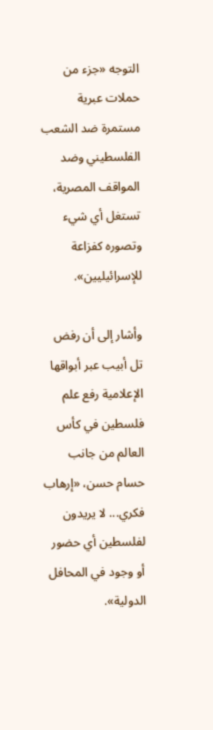التوجه «جزء من حملات عبرية مستمرة ضد الشعب الفلسطيني وضد المواقف المصرية، تستغل أي شيء وتصوره كفزاعة للإسرائيليين».

وأشار إلى أن رفض تل أبيب عبر أبواقها الإعلامية رفع علم فلسطين في كأس العالم من جانب حسام حسن، «إرهاب فكري... لا يريدون لفلسطين أي حضور أو وجود في المحافل الدولية».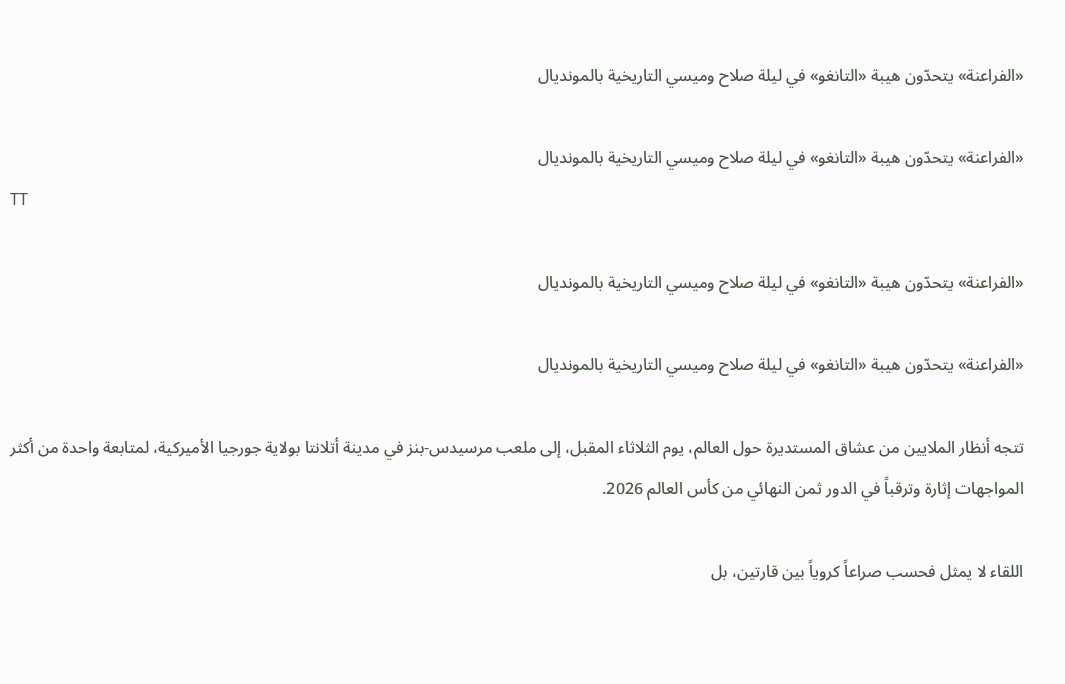«الفراعنة» يتحدّون هيبة «التانغو» في ليلة صلاح وميسي التاريخية بالمونديال

«الفراعنة» يتحدّون هيبة «التانغو» في ليلة صلاح وميسي التاريخية بالمونديال
TT

«الفراعنة» يتحدّون هيبة «التانغو» في ليلة صلاح وميسي التاريخية بالمونديال

«الفراعنة» يتحدّون هيبة «التانغو» في ليلة صلاح وميسي التاريخية بالمونديال

تتجه أنظار الملايين من عشاق المستديرة حول العالم، يوم الثلاثاء المقبل، إلى ملعب مرسيدس-بنز في مدينة أتلانتا بولاية جورجيا الأميركية، لمتابعة واحدة من أكثر المواجهات إثارة وترقباً في الدور ثمن النهائي من كأس العالم 2026.

اللقاء لا يمثل فحسب صراعاً كروياً بين قارتين، بل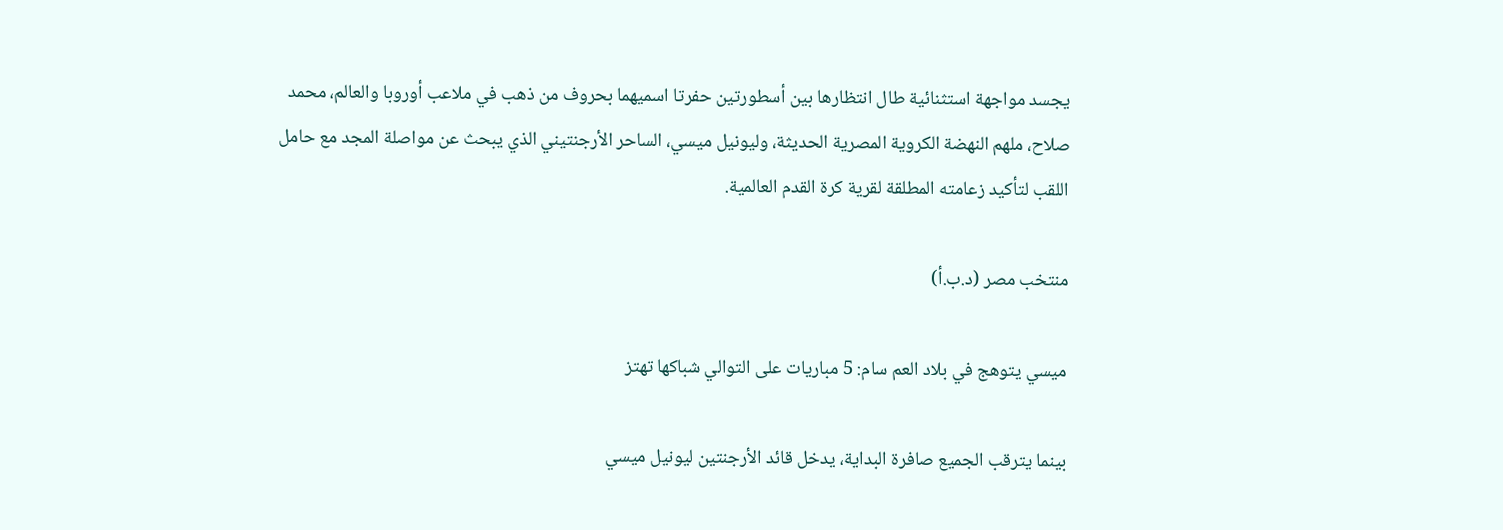يجسد مواجهة استثنائية طال انتظارها بين أسطورتين حفرتا اسميهما بحروف من ذهب في ملاعب أوروبا والعالم، محمد صلاح، ملهم النهضة الكروية المصرية الحديثة، وليونيل ميسي، الساحر الأرجنتيني الذي يبحث عن مواصلة المجد مع حامل اللقب لتأكيد زعامته المطلقة لقرية كرة القدم العالمية.

منتخب مصر (د.ب.أ)

ميسي يتوهج في بلاد العم سام: 5 مباريات على التوالي شباكها تهتز

بينما يترقب الجميع صافرة البداية، يدخل قائد الأرجنتين ليونيل ميسي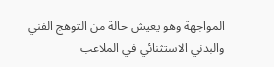المواجهة وهو يعيش حالة من التوهج الفني والبدني الاستثنائي في الملاعب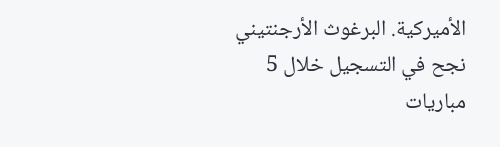الأميركية. البرغوث الأرجنتيني نجح في التسجيل خلال 5 مباريات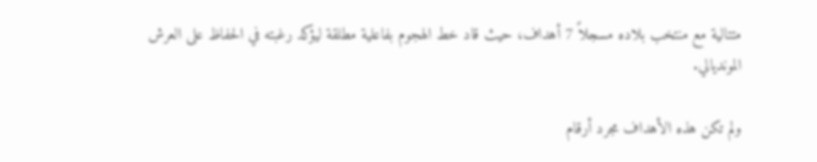متتالية مع منتخب بلاده مسجلاً 7 أهداف، حيث قاد خط الهجوم بفاعلية مطلقة ليؤكد رغبته في الحفاظ على العرش المونديالي.

ولم تكن هذه الأهداف مجرد أرقام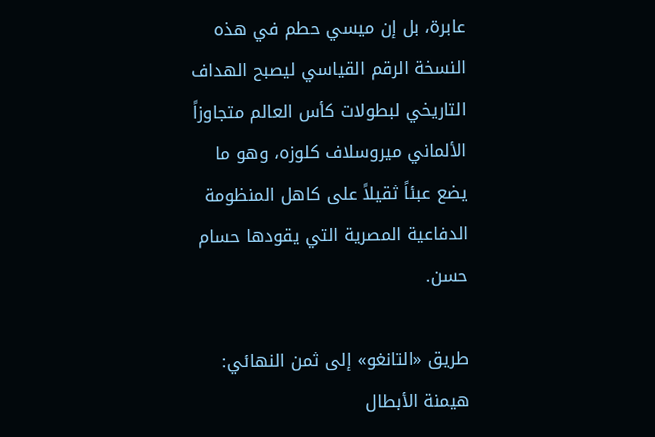عابرة، بل إن ميسي حطم في هذه النسخة الرقم القياسي ليصبح الهداف التاريخي لبطولات كأس العالم متجاوزاً الألماني ميروسلاف كلوزه، وهو ما يضع عبئاً ثقيلاً على كاهل المنظومة الدفاعية المصرية التي يقودها حسام حسن.

طريق «التانغو» إلى ثمن النهائي: هيمنة الأبطال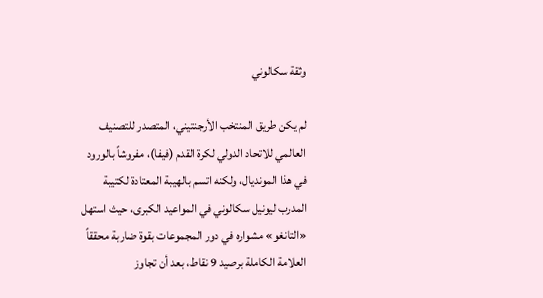وثقة سكالوني

لم يكن طريق المنتخب الأرجنتيني، المتصدر للتصنيف العالمي للاتحاد الدولي لكرة القدم (فيفا)، مفروشاً بالورود في هذا المونديال، ولكنه اتسم بالهيبة المعتادة لكتيبة المدرب ليونيل سكالوني في المواعيد الكبرى، حيث استهل «التانغو» مشواره في دور المجموعات بقوة ضاربة محققاً العلامة الكاملة برصيد 9 نقاط، بعد أن تجاوز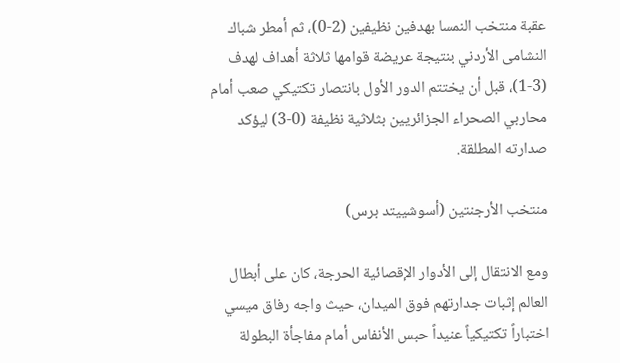عقبة منتخب النمسا بهدفين نظيفين (2-0)، ثم أمطر شباك النشامى الأردني بنتيجة عريضة قوامها ثلاثة أهداف لهدف (3-1)، قبل أن يختتم الدور الأول بانتصار تكتيكي صعب أمام محاربي الصحراء الجزائريين بثلاثية نظيفة (0-3) ليؤكد صدارته المطلقة.

منتخب الأرجنتين (أسوشييتد برس)

ومع الانتقال إلى الأدوار الإقصائية الحرجة، كان على أبطال العالم إثبات جدارتهم فوق الميدان، حيث واجه رفاق ميسي اختباراً تكتيكياً عنيداً حبس الأنفاس أمام مفاجأة البطولة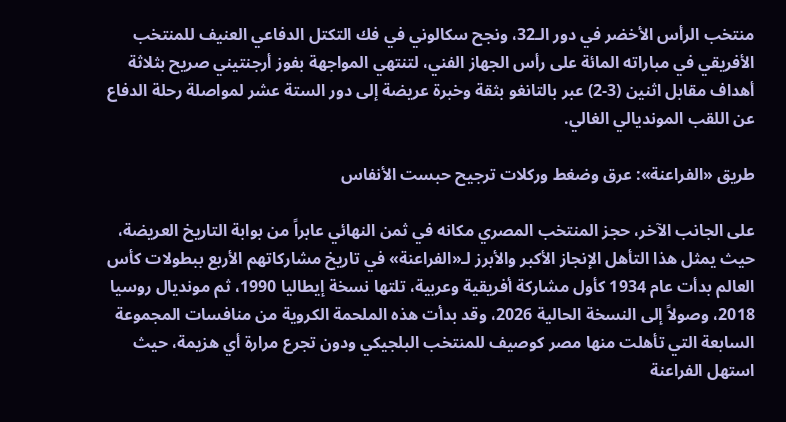منتخب الرأس الأخضر في دور الـ32، ونجح سكالوني في فك التكتل الدفاعي العنيف للمنتخب الأفريقي في مباراته المائة على رأس الجهاز الفني، لتنتهي المواجهة بفوز أرجنتيني صريح بثلاثة أهداف مقابل اثنين (3-2) عبر بالتانغو بثقة وخبرة عريضة إلى دور الستة عشر لمواصلة رحلة الدفاع عن اللقب المونديالي الغالي.

طريق «الفراعنة»: عرق وضغط وركلات ترجيح حبست الأنفاس

على الجانب الآخر، حجز المنتخب المصري مكانه في ثمن النهائي عابراً من بوابة التاريخ العريضة، حيث يمثل هذا التأهل الإنجاز الأكبر والأبرز لـ«الفراعنة» في تاريخ مشاركاتهم الأربع ببطولات كأس العالم بدأت عام 1934 كأول مشاركة أفريقية وعربية، تلتها نسخة إيطاليا 1990، ثم مونديال روسيا 2018، وصولاً إلى النسخة الحالية 2026، وقد بدأت هذه الملحمة الكروية من منافسات المجموعة السابعة التي تأهلت منها مصر كوصيف للمنتخب البلجيكي ودون تجرع مرارة أي هزيمة، حيث استهل الفراعنة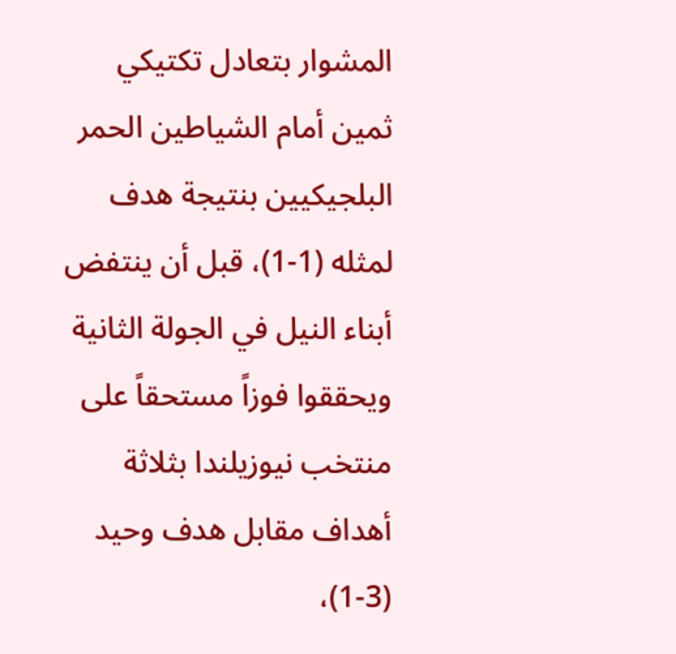المشوار بتعادل تكتيكي ثمين أمام الشياطين الحمر البلجيكيين بنتيجة هدف لمثله (1-1)، قبل أن ينتفض أبناء النيل في الجولة الثانية ويحققوا فوزاً مستحقاً على منتخب نيوزيلندا بثلاثة أهداف مقابل هدف وحيد (3-1)،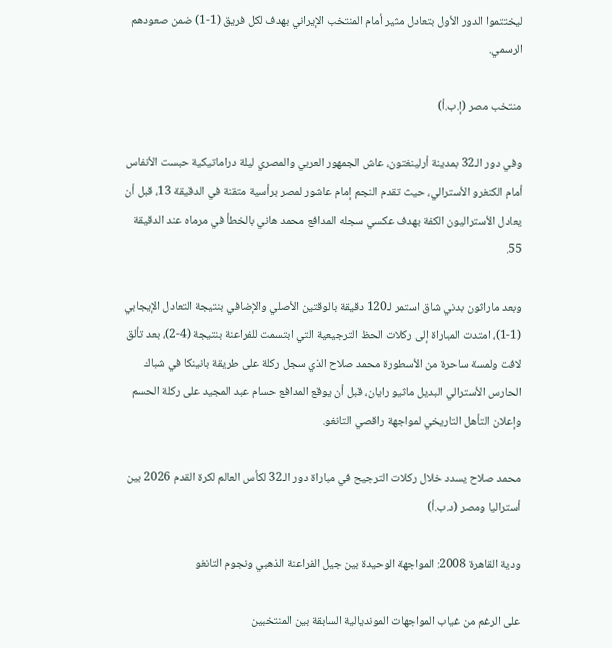ليختتموا الدور الأول بتعادل مثير أمام المنتخب الإيراني بهدف لكل فريق (1-1) ضمن صعودهم الرسمي.

منتخب مصر (إ.ب.أ)

وفي دور الـ32 بمدينة أرلينغتون، عاش الجمهور العربي والمصري ليلة دراماتيكية حبست الأنفاس أمام الكنغرو الأسترالي، حيث تقدم النجم إمام عاشور لمصر برأسية متقنة في الدقيقة 13، قبل أن يعادل الأستراليون الكفة بهدف عكسي سجله المدافع محمد هاني بالخطأ في مرماه عند الدقيقة 55.

وبعد ماراثون بدني شاق استمر لـ120 دقيقة بالوقتين الأصلي والإضافي بنتيجة التعادل الإيجابي (1-1)، امتدت المباراة إلى ركلات الحظ الترجيعية التي ابتسمت للفراعنة بنتيجة (4-2)، بعد تألق لافت ولمسة ساحرة من الأسطورة محمد صلاح الذي سجل ركلة على طريقة بانينكا في شباك الحارس الأسترالي البديل ماثيو رايان، قبل أن يوقع المدافع حسام عبد المجيد على ركلة الحسم وإعلان التأهل التاريخي لمواجهة راقصي التانغو.

محمد صلاح يسدد خلال ركلات الترجيح في مباراة دور الـ32 لكأس العالم لكرة القدم 2026 بين أستراليا ومصر (د.ب.أ)

ودية القاهرة 2008: المواجهة الوحيدة بين جيل الفراعنة الذهبي ونجوم التانغو

على الرغم من غياب المواجهات المونديالية السابقة بين المنتخبين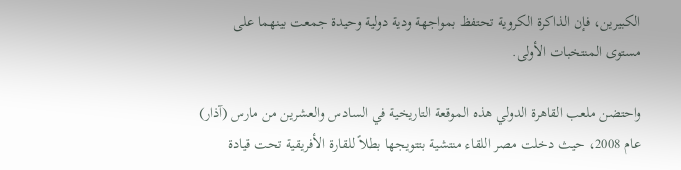الكبيرين، فإن الذاكرة الكروية تحتفظ بمواجهة ودية دولية وحيدة جمعت بينهما على مستوى المنتخبات الأولى.

واحتضن ملعب القاهرة الدولي هذه الموقعة التاريخية في السادس والعشرين من مارس (آذار) عام 2008، حيث دخلت مصر اللقاء منتشية بتتويجها بطلاً للقارة الأفريقية تحت قيادة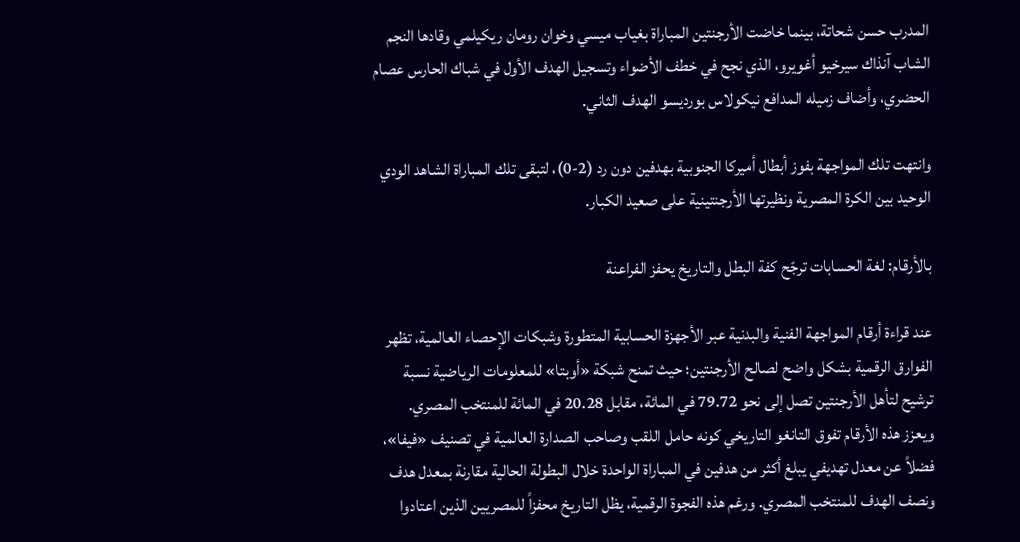المدرب حسن شحاتة، بينما خاضت الأرجنتين المباراة بغياب ميسي وخوان رومان ريكيلمي وقادها النجم الشاب آنذاك سيرخيو أغويرو، الذي نجح في خطف الأضواء وتسجيل الهدف الأول في شباك الحارس عصام الحضري، وأضاف زميله المدافع نيكولاس بورديسو الهدف الثاني.

وانتهت تلك المواجهة بفوز أبطال أميركا الجنوبية بهدفين دون رد (2-0)، لتبقى تلك المباراة الشاهد الودي الوحيد بين الكرة المصرية ونظيرتها الأرجنتينية على صعيد الكبار.

بالأرقام: لغة الحسابات ترجّح كفة البطل والتاريخ يحفز الفراعنة

عند قراءة أرقام المواجهة الفنية والبدنية عبر الأجهزة الحسابية المتطورة وشبكات الإحصاء العالمية، تظهر الفوارق الرقمية بشكل واضح لصالح الأرجنتين؛ حيث تمنح شبكة «أوبتا» للمعلومات الرياضية نسبة ترشيح لتأهل الأرجنتين تصل إلى نحو 79.72 في المائة، مقابل 20.28 في المائة للمنتخب المصري. ويعزز هذه الأرقام تفوق التانغو التاريخي كونه حامل اللقب وصاحب الصدارة العالمية في تصنيف «فيفا»، فضلاً عن معدل تهديفي يبلغ أكثر من هدفين في المباراة الواحدة خلال البطولة الحالية مقارنة بمعدل هدف ونصف الهدف للمنتخب المصري. ورغم هذه الفجوة الرقمية، يظل التاريخ محفزاً للمصريين الذين اعتادوا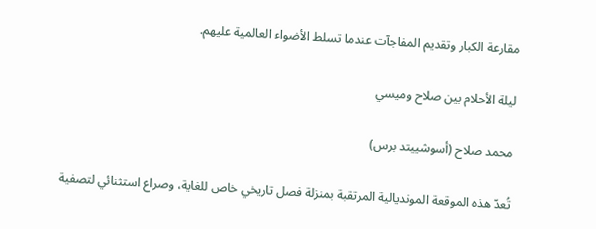مقارعة الكبار وتقديم المفاجآت عندما تسلط الأضواء العالمية عليهم.

ليلة الأحلام بين صلاح وميسي

محمد صلاح (أسوشييتد برس)

تُعدّ هذه الموقعة المونديالية المرتقبة بمنزلة فصل تاريخي خاص للغاية، وصراع استثنائي لتصفية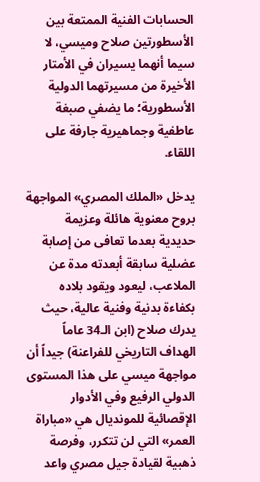الحسابات الفنية الممتعة بين الأسطورتين صلاح وميسي، لا سيما أنهما يسيران في الأمتار الأخيرة من مسيرتهما الدولية الأسطورية؛ ما يضفي صبغة عاطفية وجماهيرية جارفة على اللقاء.

يدخل «الملك المصري» المواجهة بروح معنوية هائلة وعزيمة حديدية بعدما تعافى من إصابة عضلية سابقة أبعدته مدة عن الملاعب، ليعود ويقود بلاده بكفاءة بدنية وفنية عالية، حيث يدرك صلاح (ابن الـ34 عاماً الهداف التاريخي للفراعنة) جيداً أن مواجهة ميسي على هذا المستوى الدولي الرفيع وفي الأدوار الإقصائية للمونديال هي «مباراة العمر» التي لن تتكرر، وفرصة ذهبية لقيادة جيل مصري واعد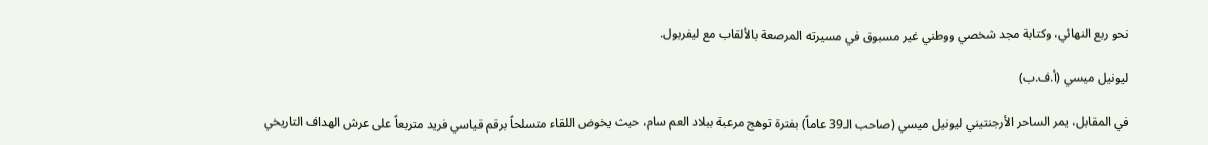نحو ربع النهائي، وكتابة مجد شخصي ووطني غير مسبوق في مسيرته المرصعة بالألقاب مع ليفربول.

ليونيل ميسي (أ.ف.ب)

في المقابل، يمر الساحر الأرجنتيني ليونيل ميسي (صاحب الـ39 عاماً) بفترة توهج مرعبة ببلاد العم سام، حيث يخوض اللقاء متسلحاً برقم قياسي فريد متربعاً على عرش الهداف التاريخي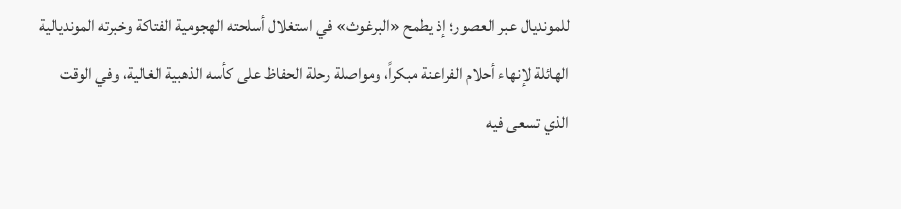للمونديال عبر العصور؛ إذ يطمح «البرغوث» في استغلال أسلحته الهجومية الفتاكة وخبرته المونديالية الهائلة لإنهاء أحلام الفراعنة مبكراً، ومواصلة رحلة الحفاظ على كأسه الذهبية الغالية، وفي الوقت الذي تسعى فيه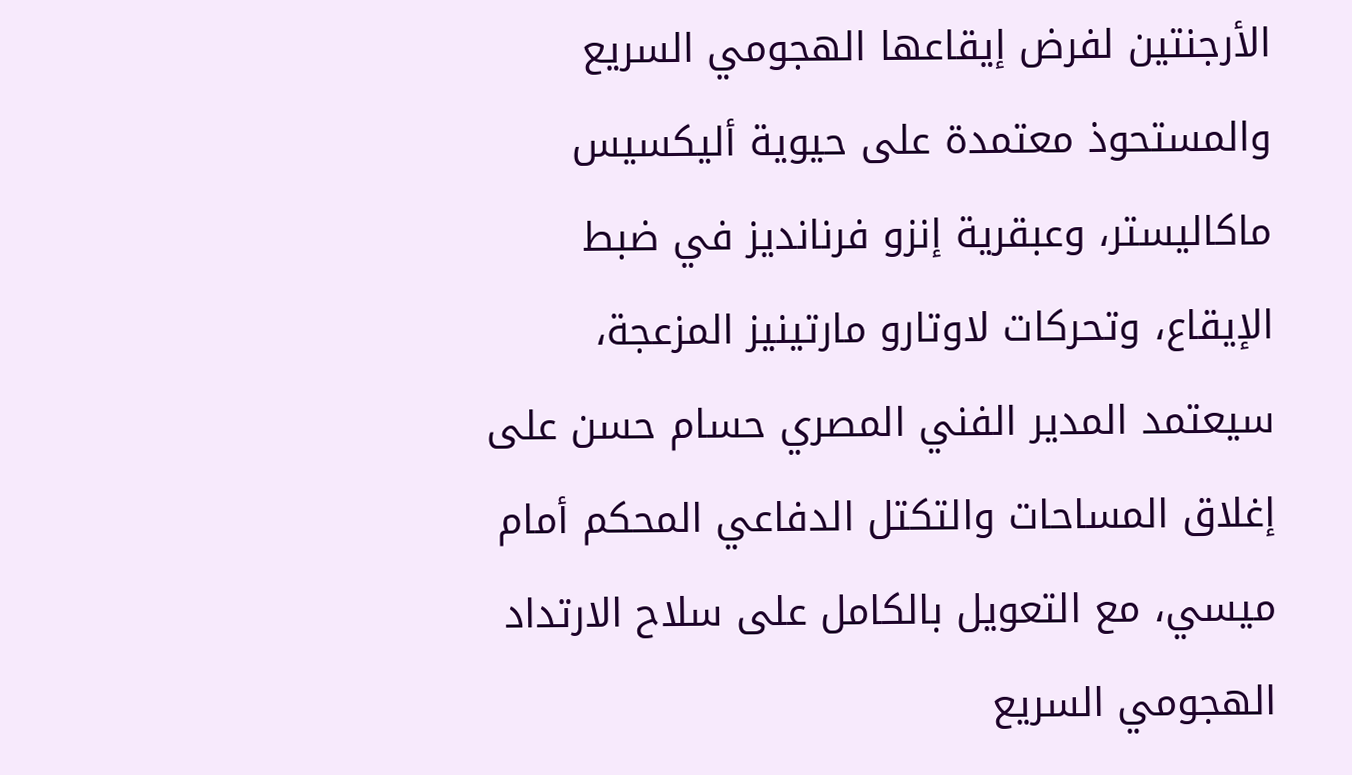الأرجنتين لفرض إيقاعها الهجومي السريع والمستحوذ معتمدة على حيوية أليكسيس ماكاليستر، وعبقرية إنزو فرنانديز في ضبط الإيقاع، وتحركات لاوتارو مارتينيز المزعجة، سيعتمد المدير الفني المصري حسام حسن على إغلاق المساحات والتكتل الدفاعي المحكم أمام ميسي، مع التعويل بالكامل على سلاح الارتداد الهجومي السريع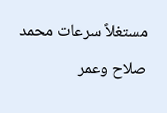مستغلاً سرعات محمد صلاح وعمر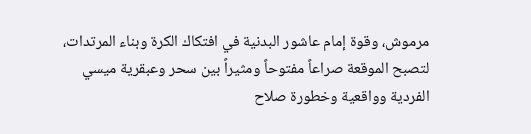مرموش، وقوة إمام عاشور البدنية في افتكاك الكرة وبناء المرتدات، لتصبح الموقعة صراعاً مفتوحاً ومثيراً بين سحر وعبقرية ميسي الفردية وواقعية وخطورة صلاح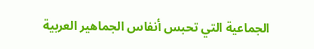الجماعية التي تحبس أنفاس الجماهير العربية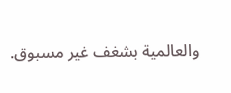والعالمية بشغف غير مسبوق.